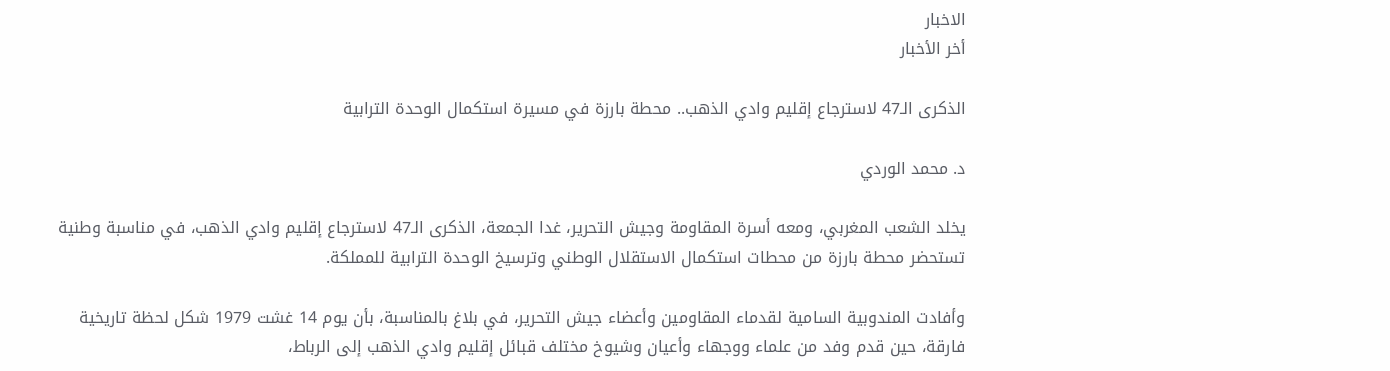الاخبار
أخر الأخبار

الذكرى الـ47 لاسترجاع إقليم وادي الذهب.. محطة بارزة في مسيرة استكمال الوحدة الترابية

د. محمد الوردي

يخلد الشعب المغربي، ومعه أسرة المقاومة وجيش التحرير، غدا الجمعة، الذكرى الـ47 لاسترجاع إقليم وادي الذهب، في مناسبة وطنية تستحضر محطة بارزة من محطات استكمال الاستقلال الوطني وترسيخ الوحدة الترابية للمملكة.

وأفادت المندوبية السامية لقدماء المقاومين وأعضاء جيش التحرير، في بلاغ بالمناسبة، بأن يوم 14 غشت 1979 شكل لحظة تاريخية فارقة، حين قدم وفد من علماء ووجهاء وأعيان وشيوخ مختلف قبائل إقليم وادي الذهب إلى الرباط،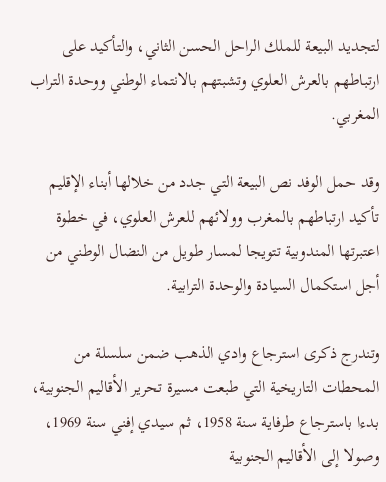لتجديد البيعة للملك الراحل الحسن الثاني، والتأكيد على ارتباطهم بالعرش العلوي وتشبتهم بالانتماء الوطني ووحدة التراب المغربي.

وقد حمل الوفد نص البيعة التي جدد من خلالها أبناء الإقليم تأكيد ارتباطهم بالمغرب وولائهم للعرش العلوي، في خطوة اعتبرتها المندوبية تتويجا لمسار طويل من النضال الوطني من أجل استكمال السيادة والوحدة الترابية.

وتندرج ذكرى استرجاع وادي الذهب ضمن سلسلة من المحطات التاريخية التي طبعت مسيرة تحرير الأقاليم الجنوبية، بدءا باسترجاع طرفاية سنة 1958، ثم سيدي إفني سنة 1969، وصولا إلى الأقاليم الجنوبية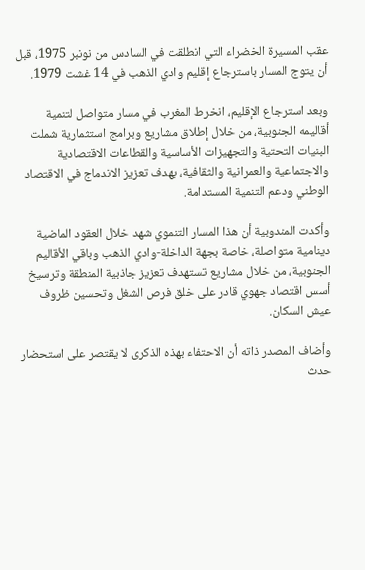عقب المسيرة الخضراء التي انطلقت في السادس من نونبر 1975، قبل أن يتوج المسار باسترجاع إقليم وادي الذهب في 14 غشت 1979.

وبعد استرجاع الإقليم، انخرط المغرب في مسار متواصل لتنمية أقاليمه الجنوبية، من خلال إطلاق مشاريع وبرامج استثمارية شملت البنيات التحتية والتجهيزات الأساسية والقطاعات الاقتصادية والاجتماعية والعمرانية والثقافية، بهدف تعزيز الاندماج في الاقتصاد الوطني ودعم التنمية المستدامة.

وأكدت المندوبية أن هذا المسار التنموي شهد خلال العقود الماضية دينامية متواصلة، خاصة بجهة الداخلة-وادي الذهب وباقي الأقاليم الجنوبية، من خلال مشاريع تستهدف تعزيز جاذبية المنطقة وترسيخ أسس اقتصاد جهوي قادر على خلق فرص الشغل وتحسين ظروف عيش السكان.

وأضاف المصدر ذاته أن الاحتفاء بهذه الذكرى لا يقتصر على استحضار حدث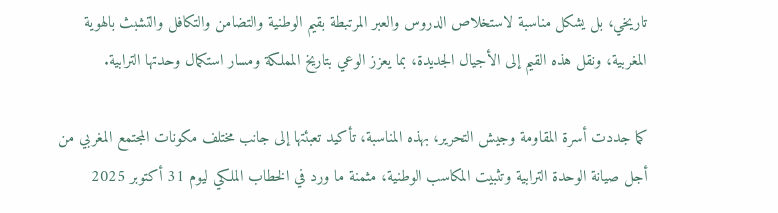تاريخي، بل يشكل مناسبة لاستخلاص الدروس والعبر المرتبطة بقيم الوطنية والتضامن والتكافل والتشبث بالهوية المغربية، ونقل هذه القيم إلى الأجيال الجديدة، بما يعزز الوعي بتاريخ المملكة ومسار استكمال وحدتها الترابية.

كما جددت أسرة المقاومة وجيش التحرير، بهذه المناسبة، تأكيد تعبئتها إلى جانب مختلف مكونات المجتمع المغربي من أجل صيانة الوحدة الترابية وتثبيت المكاسب الوطنية، مثمنة ما ورد في الخطاب الملكي ليوم 31 أكتوبر 2025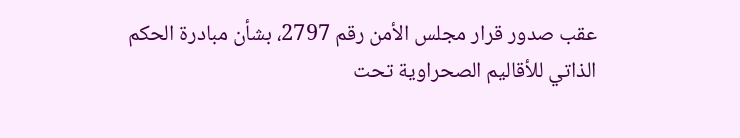عقب صدور قرار مجلس الأمن رقم 2797، بشأن مبادرة الحكم الذاتي للأقاليم الصحراوية تحت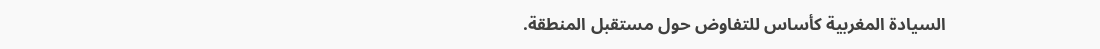السيادة المغربية كأساس للتفاوض حول مستقبل المنطقة.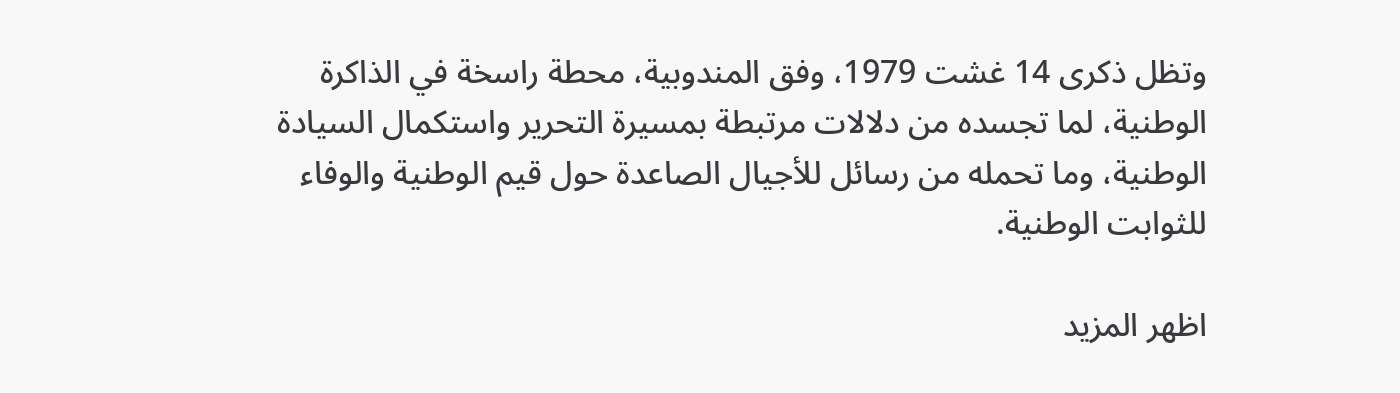وتظل ذكرى 14 غشت 1979، وفق المندوبية، محطة راسخة في الذاكرة الوطنية، لما تجسده من دلالات مرتبطة بمسيرة التحرير واستكمال السيادة الوطنية، وما تحمله من رسائل للأجيال الصاعدة حول قيم الوطنية والوفاء للثوابت الوطنية.

اظهر المزيد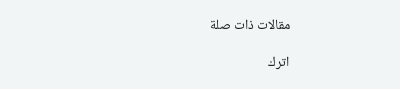مقالات ذات صلة

اترك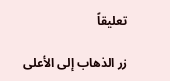تعليقاً

زر الذهاب إلى الأعلى